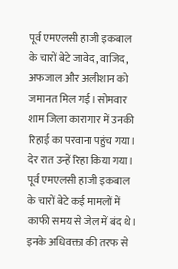पूर्व एमएलसी हाजी इकबाल के चारों बेटे जावेद, वाजिद, अफजाल और अलीशान को जमानत मिल गई। सोमवार शाम जिला कारागार में उनकी रिहाई का परवाना पहुंच गया। देर रात उन्हें रिहा किया गया।
पूर्व एमएलसी हाजी इकबाल के चारों बेटे कई मामलों में काफी समय से जेल में बंद थे। इनके अधिवक्ता की तरफ से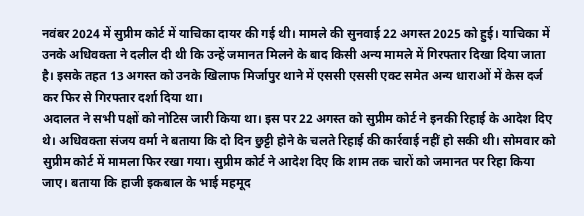नवंबर 2024 में सुप्रीम कोर्ट में याचिका दायर की गई थी। मामले की सुनवाई 22 अगस्त 2025 को हुई। याचिका में उनके अधिवक्ता ने दलील दी थी कि उन्हें जमानत मिलने के बाद किसी अन्य मामले में गिरफ्तार दिखा दिया जाता है। इसके तहत 13 अगस्त को उनके खिलाफ मिर्जापुर थाने में एससी एससी एक्ट समेत अन्य धाराओं में केस दर्ज कर फिर से गिरफ्तार दर्शा दिया था।
अदालत ने सभी पक्षों को नोटिस जारी किया था। इस पर 22 अगस्त को सुप्रीम कोर्ट ने इनकी रिहाई के आदेश दिए थे। अधिवक्ता संजय वर्मा ने बताया कि दो दिन छुट्टी होने के चलते रिहाई की कार्रवाई नहीं हो सकी थी। सोमवार को सुप्रीम कोर्ट में मामला फिर रखा गया। सुप्रीम कोर्ट ने आदेश दिए कि शाम तक चारों को जमानत पर रिहा किया जाए। बताया कि हाजी इकबाल के भाई महमूद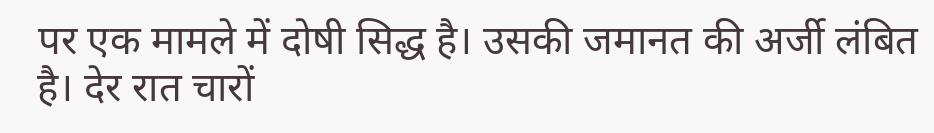पर एक मामले में दोषी सिद्ध है। उसकी जमानत की अर्जी लंबित है। देर रात चारों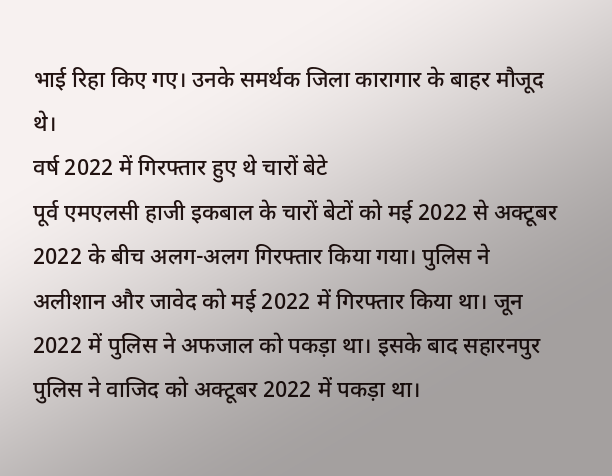भाई रिहा किए गए। उनके समर्थक जिला कारागार के बाहर मौजूद थे।
वर्ष 2022 में गिरफ्तार हुए थे चारों बेटे
पूर्व एमएलसी हाजी इकबाल के चारों बेटों को मई 2022 से अक्टूबर 2022 के बीच अलग-अलग गिरफ्तार किया गया। पुलिस ने अलीशान और जावेद को मई 2022 में गिरफ्तार किया था। जून 2022 में पुलिस ने अफजाल को पकड़ा था। इसके बाद सहारनपुर पुलिस ने वाजिद को अक्टूबर 2022 में पकड़ा था।